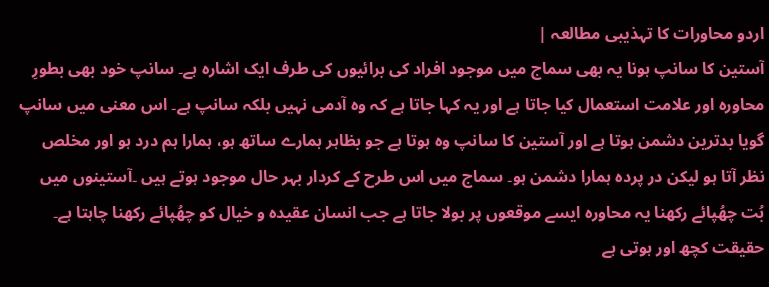اردو محاورات کا تہذیبی مطالعہ |
آستین کا سانپ ہونا یہ بھی سماج میں موجود افراد کی برائیوں کی طرف ایک اشارہ ہے۔ سانپ خود بھی بطورِ محاورہ اور علامت استعمال کیا جاتا ہے اور یہ کہا جاتا ہے کہ وہ آدمی نہیں بلکہ سانپ ہے۔ اس معنی میں سانپ گویا بدترین دشمن ہوتا ہے اور آستین کا سانپ وہ ہوتا ہے جو بظاہر ہمارے ساتھ ہو، ہمارا ہم درد ہو اور مخلص نظر آتا ہو لیکن در پردہ ہمارا دشمن ہو۔ سماج میں اس طرح کے کردار بہر حال موجود ہوتے ہیں ۔آستینوں میں بُت چھُپائے رکھنا یہ محاورہ ایسے موقعوں پر بولا جاتا ہے جب انسان عقیدہ و خیال کو چھُپائے رکھنا چاہتا ہے۔ حقیقت کچھ اور ہوتی ہے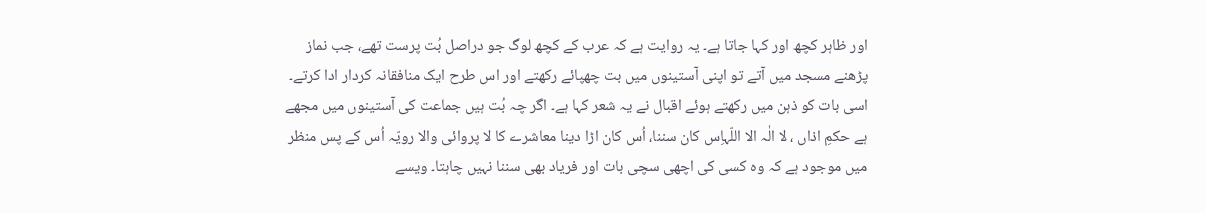اور ظاہر کچھ اور کہا جاتا ہے۔ یہ روایت ہے کہ عرب کے کچھ لوگ جو دراصل بُت پرست تھے، جب نماز پڑھنے مسجد میں آتے تو اپنی آستینوں میں بت چھپائے رکھتے اور اس طرح ایک منافقانہ کردار ادا کرتے۔ اسی بات کو ذہن میں رکھتے ہوئے اقبال نے یہ شعر کہا ہے۔ اگر چہ بُت ہیں جماعت کی آستینوں میں مجھے ہے حکمِ اذاں ، لا الٰہ الا اللّہاِس کان سننا، اُس کان اڑا دینا معاشرے کا لا پروائی والا رویّہ اُس کے پس منظر میں موجود ہے کہ وہ کسی کی اچھی سچی بات اور فریاد بھی سننا نہیں چاہتا۔ ویسے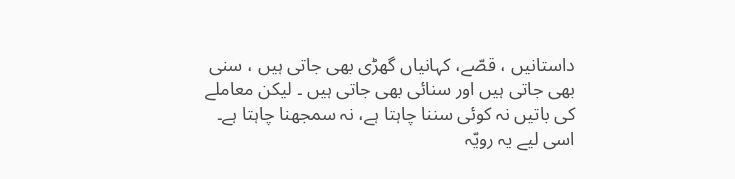داستانیں ، قصّے، کہانیاں گھڑی بھی جاتی ہیں ، سنی بھی جاتی ہیں اور سنائی بھی جاتی ہیں ۔ لیکن معاملے کی باتیں نہ کوئی سننا چاہتا ہے، نہ سمجھنا چاہتا ہے۔ اسی لیے یہ رویّہ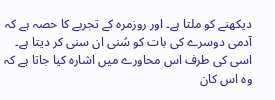دیکھنے کو ملتا ہے۔ اور روزمرہ کے تجربے کا حصہ ہے کہ آدمی دوسرے کی بات کو سُنی ان سنی کر دیتا ہے۔ اسی کی طرف اس محاورے میں اشارہ کیا جاتا ہے کہ وہ اس کان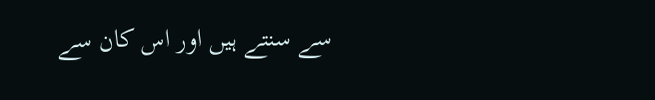سے سنتے ہیں اور اس کان سے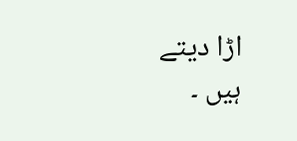اڑا دیتے ہیں ۔